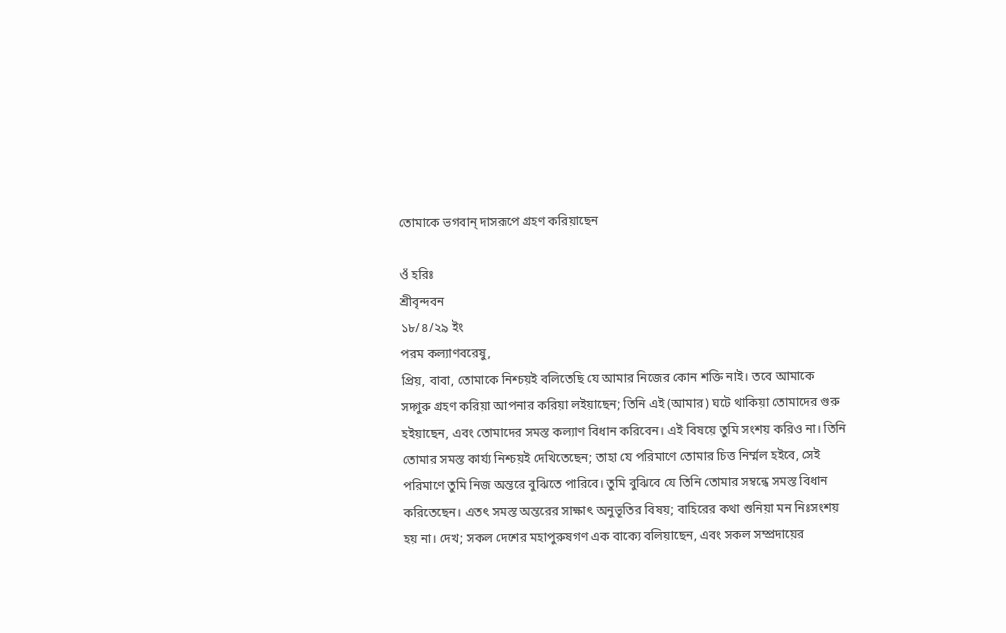তোমাকে ভগবান্ দাসরূপে গ্রহণ করিয়াছেন

ওঁ হরিঃ
শ্রীবৃন্দবন
১৮/৪/২৯ ইং
পরম কল্যাণবরেষু,
প্রিয়, বাবা, তোমাকে নিশ্চয়ই বলিতেছি যে আমার নিজের কোন শক্তি নাই। তবে আমাকে সদ্গুরু গ্রহণ করিয়া আপনার করিয়া লইয়াছেন; তিনি এই (আমার) ঘটে থাকিয়া তোমাদের গুরু হইয়াছেন, এবং তোমাদের সমস্ত কল্যাণ বিধান করিবেন। এই বিষয়ে তুমি সংশয় করিও না। তিনি তোমার সমস্ত কার্য্য নিশ্চয়ই দেখিতেছেন; তাহা যে পরিমাণে তোমার চিত্ত নির্ম্মল হইবে, সেই পরিমাণে তুমি নিজ অন্তরে বুঝিতে পারিবে। তুমি বুঝিবে যে তিনি তোমার সম্বন্ধে সমস্ত বিধান করিতেছেন। এতৎ সমস্ত অন্তরের সাক্ষাৎ অনুভূতির বিষয়; বাহিরের কথা শুনিয়া মন নিঃসংশয় হয় না। দেখ; সকল দেশের মহাপুরুষগণ এক বাক্যে বলিয়াছেন, এবং সকল সম্প্রদায়ের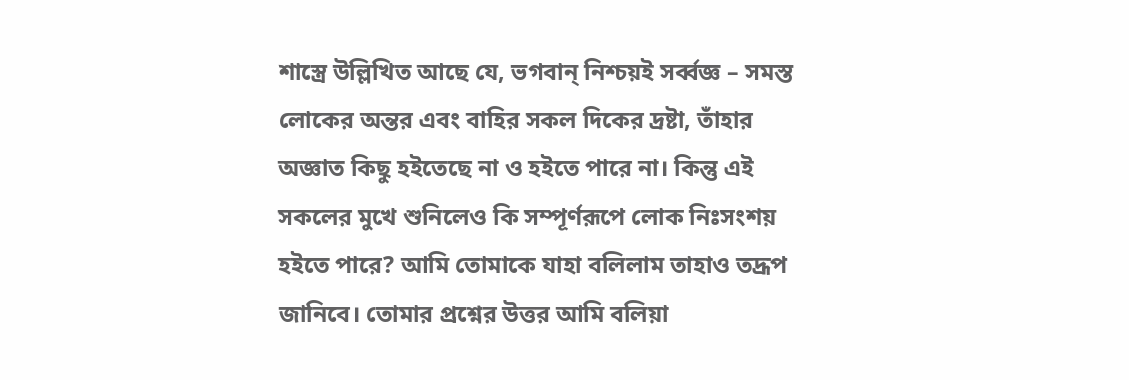শাস্ত্রে উল্লিখিত আছে যে, ভগবান্ নিশ্চয়ই সর্ব্বজ্ঞ – সমস্ত লোকের অন্তর এবং বাহির সকল দিকের দ্রষ্টা, তাঁহার অজ্ঞাত কিছু হইতেছে না ও হইতে পারে না। কিন্তু এই সকলের মুখে শুনিলেও কি সম্পূর্ণরূপে লোক নিঃসংশয় হইতে পারে? আমি তোমাকে যাহা বলিলাম তাহাও তদ্রূপ জানিবে। তোমার প্রশ্নের উত্তর আমি বলিয়া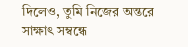দিলেও, তুমি নিজের অন্তরে সাক্ষাৎ সম্বন্ধে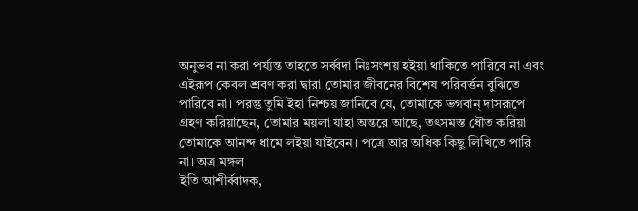অনুভব না করা পর্য্যন্ত তাহতে সর্ব্বদা নিঃসংশয় হইয়া থাকিতে পারিবে না এবং এইরূপ কেবল শ্রবণ করা দ্বারা তোমার জীবনের বিশেষ পরিবর্ত্তন বুঝিতে পারিবে না। পরন্তু তুমি ইহা নিশ্চয় জানিবে যে, তোমাকে ভগবান্ দাসরূপে গ্রহণ করিয়াছেন, তোমার ময়লা যাহা অন্তরে আছে, তৎসমস্ত ধৌত করিয়া তোমাকে আনন্দ ধামে লইয়া যাইবেন। পত্রে আর অধিক কিছু লিখিতে পারি না। অত্র মঙ্গল
ইতি আশীর্ব্বাদক,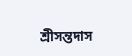শ্রীসন্তদাস